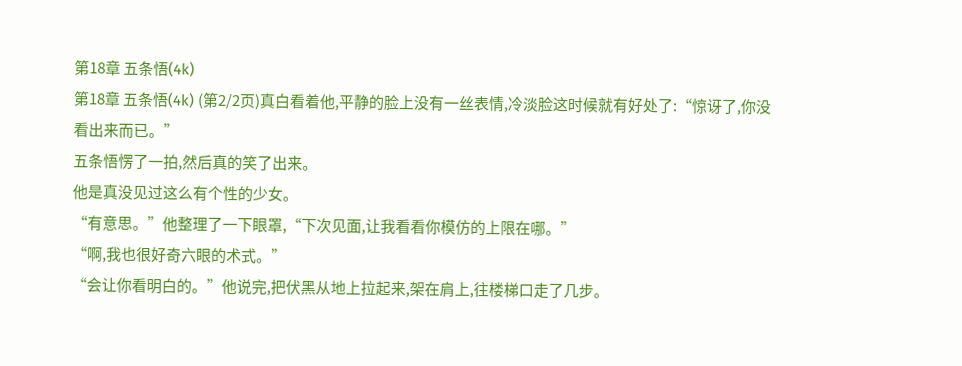第18章 五条悟(4k)
第18章 五条悟(4k) (第2/2页)真白看着他,平静的脸上没有一丝表情,冷淡脸这时候就有好处了:“惊讶了,你没看出来而已。”
五条悟愣了一拍,然后真的笑了出来。
他是真没见过这么有个性的少女。
“有意思。”他整理了一下眼罩,“下次见面,让我看看你模仿的上限在哪。”
“啊,我也很好奇六眼的术式。”
“会让你看明白的。”他说完,把伏黑从地上拉起来,架在肩上,往楼梯口走了几步。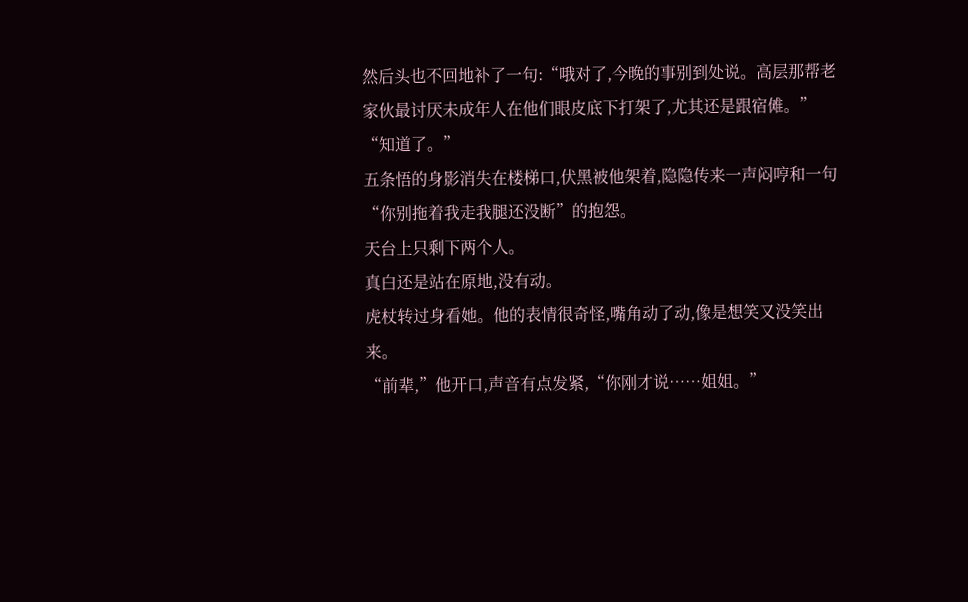然后头也不回地补了一句:“哦对了,今晚的事别到处说。高层那帮老家伙最讨厌未成年人在他们眼皮底下打架了,尤其还是跟宿傩。”
“知道了。”
五条悟的身影消失在楼梯口,伏黑被他架着,隐隐传来一声闷哼和一句“你别拖着我走我腿还没断”的抱怨。
天台上只剩下两个人。
真白还是站在原地,没有动。
虎杖转过身看她。他的表情很奇怪,嘴角动了动,像是想笑又没笑出来。
“前辈,”他开口,声音有点发紧,“你刚才说……姐姐。”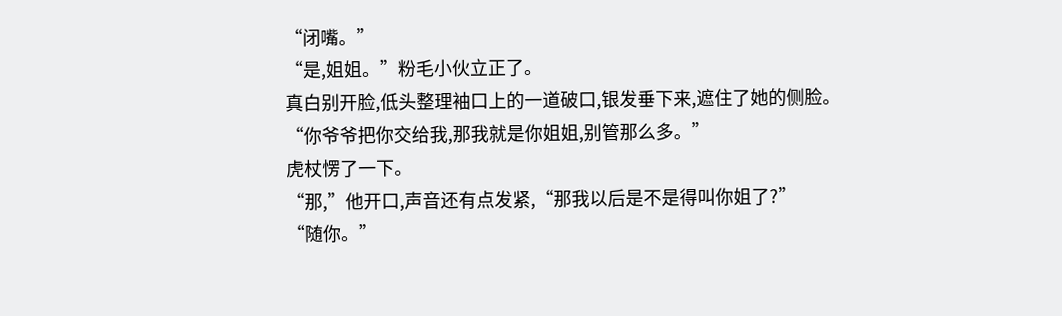“闭嘴。”
“是,姐姐。”粉毛小伙立正了。
真白别开脸,低头整理袖口上的一道破口,银发垂下来,遮住了她的侧脸。
“你爷爷把你交给我,那我就是你姐姐,别管那么多。”
虎杖愣了一下。
“那,”他开口,声音还有点发紧,“那我以后是不是得叫你姐了?”
“随你。”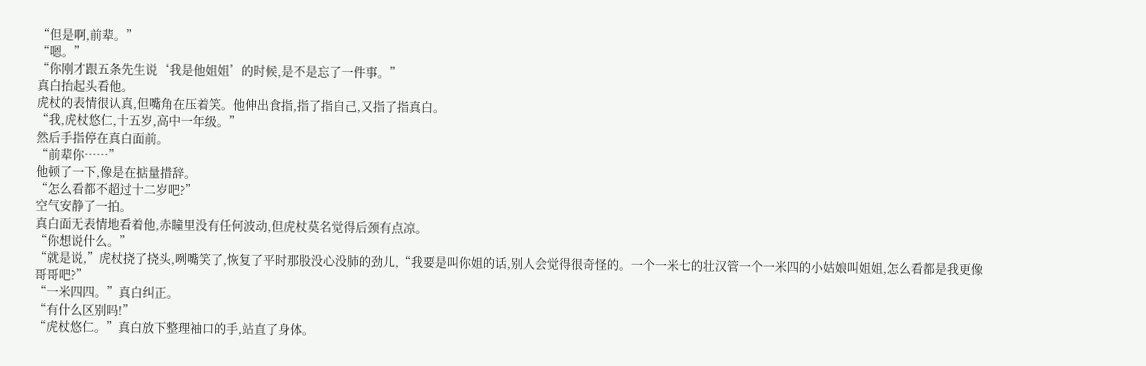“但是啊,前辈。”
“嗯。”
“你刚才跟五条先生说‘我是他姐姐’的时候,是不是忘了一件事。”
真白抬起头看他。
虎杖的表情很认真,但嘴角在压着笑。他伸出食指,指了指自己,又指了指真白。
“我,虎杖悠仁,十五岁,高中一年级。”
然后手指停在真白面前。
“前辈你……”
他顿了一下,像是在掂量措辞。
“怎么看都不超过十二岁吧?”
空气安静了一拍。
真白面无表情地看着他,赤瞳里没有任何波动,但虎杖莫名觉得后颈有点凉。
“你想说什么。”
“就是说,”虎杖挠了挠头,咧嘴笑了,恢复了平时那股没心没肺的劲儿,“我要是叫你姐的话,别人会觉得很奇怪的。一个一米七的壮汉管一个一米四的小姑娘叫姐姐,怎么看都是我更像哥哥吧?”
“一米四四。”真白纠正。
“有什么区别吗!”
“虎杖悠仁。”真白放下整理袖口的手,站直了身体。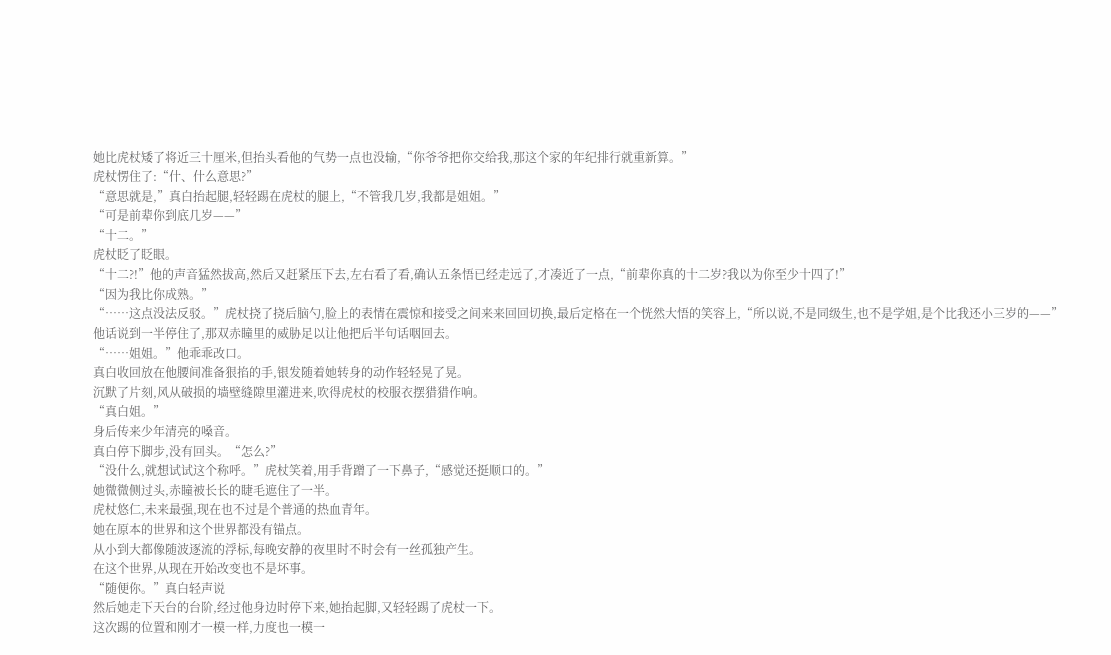她比虎杖矮了将近三十厘米,但抬头看他的气势一点也没输,“你爷爷把你交给我,那这个家的年纪排行就重新算。”
虎杖愣住了:“什、什么意思?”
“意思就是,”真白抬起腿,轻轻踢在虎杖的腿上,“不管我几岁,我都是姐姐。”
“可是前辈你到底几岁——”
“十二。”
虎杖眨了眨眼。
“十二?!”他的声音猛然拔高,然后又赶紧压下去,左右看了看,确认五条悟已经走远了,才凑近了一点,“前辈你真的十二岁?我以为你至少十四了!”
“因为我比你成熟。”
“……这点没法反驳。”虎杖挠了挠后脑勺,脸上的表情在震惊和接受之间来来回回切换,最后定格在一个恍然大悟的笑容上,“所以说,不是同级生,也不是学姐,是个比我还小三岁的——”
他话说到一半停住了,那双赤瞳里的威胁足以让他把后半句话咽回去。
“……姐姐。”他乖乖改口。
真白收回放在他腰间准备狠掐的手,银发随着她转身的动作轻轻晃了晃。
沉默了片刻,风从破损的墙壁缝隙里灌进来,吹得虎杖的校服衣摆猎猎作响。
“真白姐。”
身后传来少年清亮的嗓音。
真白停下脚步,没有回头。“怎么?”
“没什么,就想试试这个称呼。”虎杖笑着,用手背蹭了一下鼻子,“感觉还挺顺口的。”
她微微侧过头,赤瞳被长长的睫毛遮住了一半。
虎杖悠仁,未来最强,现在也不过是个普通的热血青年。
她在原本的世界和这个世界都没有锚点。
从小到大都像随波逐流的浮标,每晚安静的夜里时不时会有一丝孤独产生。
在这个世界,从现在开始改变也不是坏事。
“随便你。”真白轻声说
然后她走下天台的台阶,经过他身边时停下来,她抬起脚,又轻轻踢了虎杖一下。
这次踢的位置和刚才一模一样,力度也一模一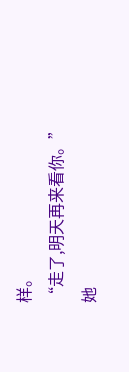样。
“走了,明天再来看你。”
她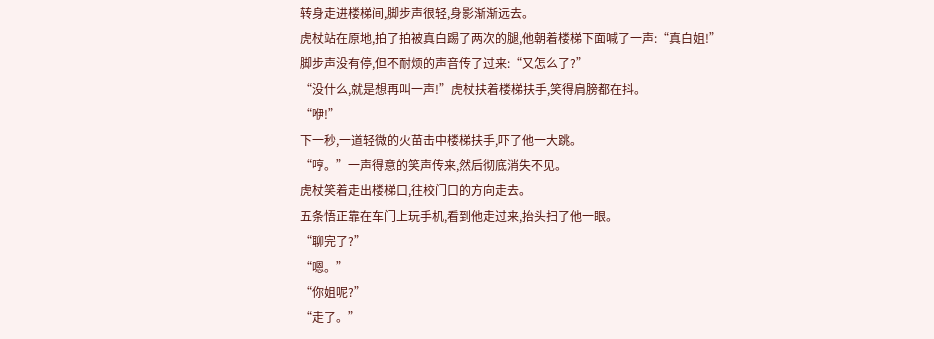转身走进楼梯间,脚步声很轻,身影渐渐远去。
虎杖站在原地,拍了拍被真白踢了两次的腿,他朝着楼梯下面喊了一声:“真白姐!”
脚步声没有停,但不耐烦的声音传了过来:“又怎么了?”
“没什么,就是想再叫一声!”虎杖扶着楼梯扶手,笑得肩膀都在抖。
“咿!”
下一秒,一道轻微的火苗击中楼梯扶手,吓了他一大跳。
“哼。”一声得意的笑声传来,然后彻底消失不见。
虎杖笑着走出楼梯口,往校门口的方向走去。
五条悟正靠在车门上玩手机,看到他走过来,抬头扫了他一眼。
“聊完了?”
“嗯。”
“你姐呢?”
“走了。”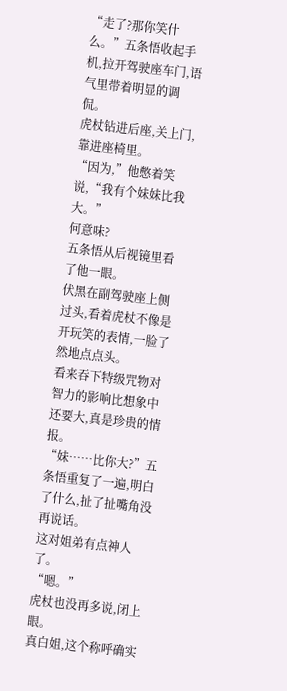“走了?那你笑什么。”五条悟收起手机,拉开驾驶座车门,语气里带着明显的调侃。
虎杖钻进后座,关上门,靠进座椅里。
“因为,”他憋着笑说,“我有个妹妹比我大。”
何意味?
五条悟从后视镜里看了他一眼。
伏黑在副驾驶座上侧过头,看着虎杖不像是开玩笑的表情,一脸了然地点点头。
看来吞下特级咒物对智力的影响比想象中还要大,真是珍贵的情报。
“妹……比你大?”五条悟重复了一遍,明白了什么,扯了扯嘴角没再说话。
这对姐弟有点神人了。
“嗯。”
虎杖也没再多说,闭上眼。
真白姐,这个称呼确实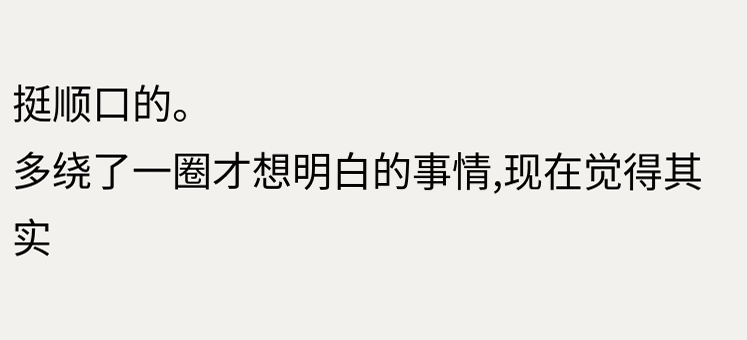挺顺口的。
多绕了一圈才想明白的事情,现在觉得其实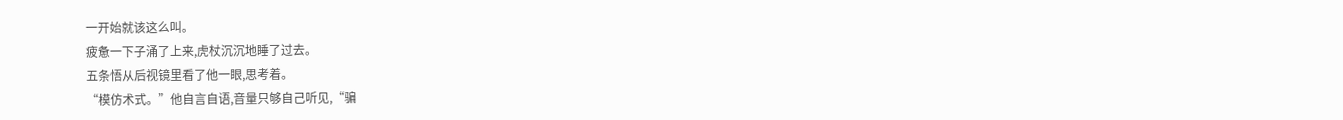一开始就该这么叫。
疲惫一下子涌了上来,虎杖沉沉地睡了过去。
五条悟从后视镜里看了他一眼,思考着。
“模仿术式。”他自言自语,音量只够自己听见,“骗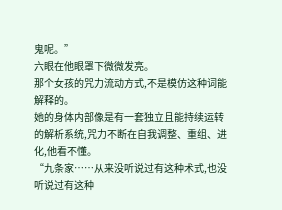鬼呢。”
六眼在他眼罩下微微发亮。
那个女孩的咒力流动方式,不是模仿这种词能解释的。
她的身体内部像是有一套独立且能持续运转的解析系统,咒力不断在自我调整、重组、进化,他看不懂。
“九条家……从来没听说过有这种术式,也没听说过有这种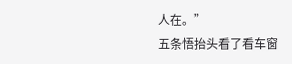人在。”
五条悟抬头看了看车窗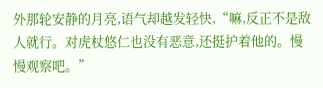外那轮安静的月亮,语气却越发轻快,“嘛,反正不是敌人就行。对虎杖悠仁也没有恶意,还挺护着他的。慢慢观察吧。”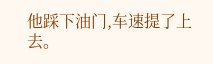他踩下油门,车速提了上去。